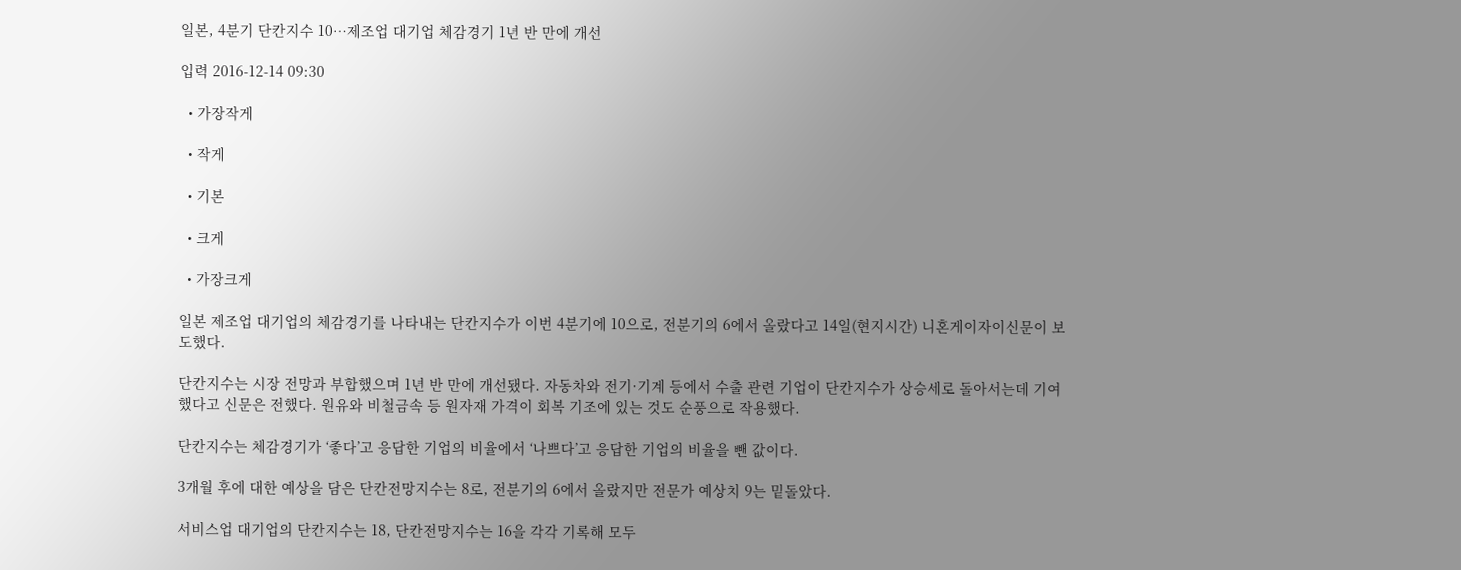일본, 4분기 단칸지수 10…제조업 대기업 체감경기 1년 반 만에 개선

입력 2016-12-14 09:30

  • 가장작게

  • 작게

  • 기본

  • 크게

  • 가장크게

일본 제조업 대기업의 체감경기를 나타내는 단칸지수가 이번 4분기에 10으로, 전분기의 6에서 올랐다고 14일(현지시간) 니혼게이자이신문이 보도했다.

단칸지수는 시장 전망과 부합했으며 1년 반 만에 개선됐다. 자동차와 전기·기계 등에서 수출 관련 기업이 단칸지수가 상승세로 돌아서는데 기여했다고 신문은 전했다. 원유와 비철금속 등 원자재 가격이 회복 기조에 있는 것도 순풍으로 작용했다.

단칸지수는 체감경기가 ‘좋다’고 응답한 기업의 비율에서 ‘나쁘다’고 응답한 기업의 비율을 뺀 값이다.

3개월 후에 대한 예상을 담은 단칸전망지수는 8로, 전분기의 6에서 올랐지만 전문가 예상치 9는 밑돌았다.

서비스업 대기업의 단칸지수는 18, 단칸전망지수는 16을 각각 기록해 모두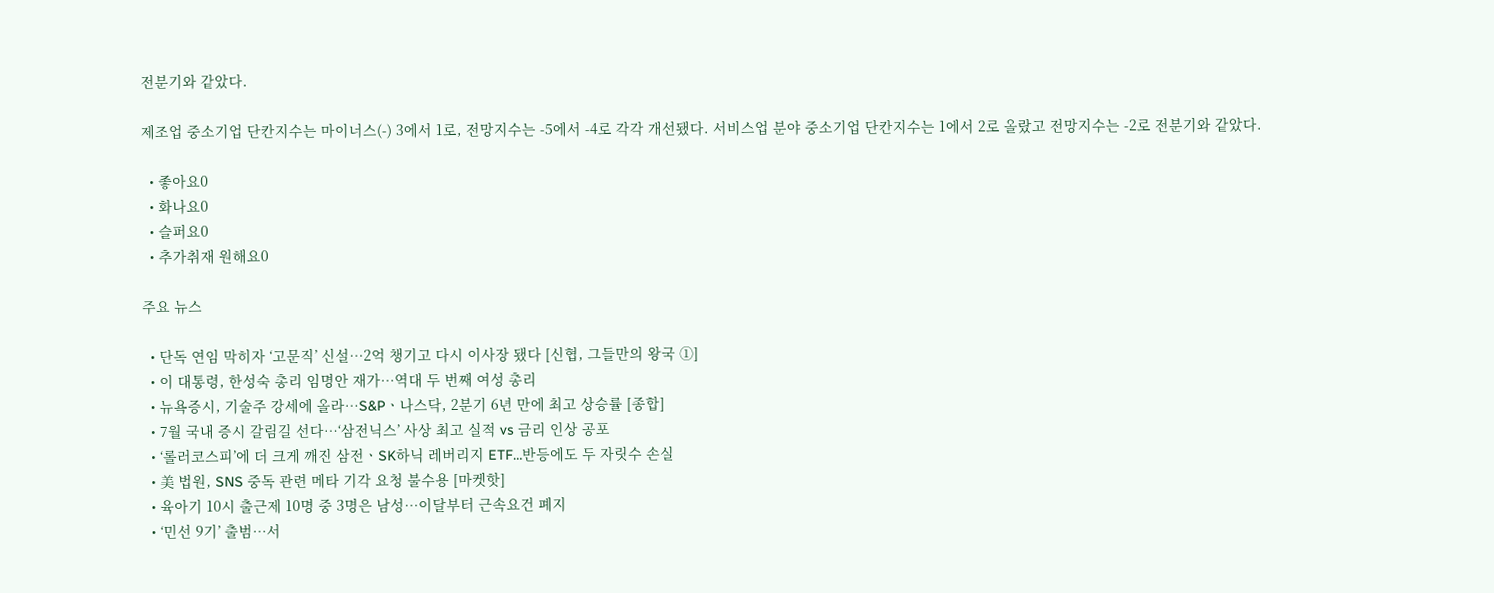전분기와 같았다.

제조업 중소기업 단칸지수는 마이너스(-) 3에서 1로, 전망지수는 -5에서 -4로 각각 개선됐다. 서비스업 분야 중소기업 단칸지수는 1에서 2로 올랐고 전망지수는 -2로 전분기와 같았다.

  • 좋아요0
  • 화나요0
  • 슬퍼요0
  • 추가취재 원해요0

주요 뉴스

  • 단독 연임 막히자 ‘고문직’ 신설⋯2억 챙기고 다시 이사장 됐다 [신협, 그들만의 왕국 ①]
  • 이 대통령, 한성숙 총리 임명안 재가…역대 두 번째 여성 총리
  • 뉴욕증시, 기술주 강세에 올라…S&Pㆍ나스닥, 2분기 6년 만에 최고 상승률 [종합]
  • 7월 국내 증시 갈림길 선다⋯‘삼전닉스’ 사상 최고 실적 vs 금리 인상 공포
  • ‘롤러코스피’에 더 크게 깨진 삼전ㆍSK하닉 레버리지 ETF…반등에도 두 자릿수 손실
  • 美 법원, SNS 중독 관련 메타 기각 요청 불수용 [마켓핫]
  • 육아기 10시 출근제 10명 중 3명은 남성⋯이달부터 근속요건 폐지
  • ‘민선 9기’ 출범…서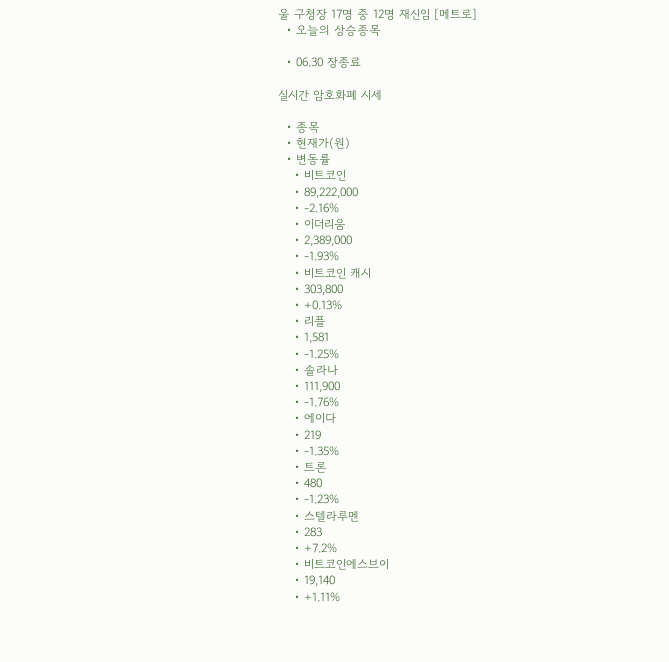울 구청장 17명 중 12명 재신임 [메트로]
  • 오늘의 상승종목

  • 06.30 장종료

실시간 암호화폐 시세

  • 종목
  • 현재가(원)
  • 변동률
    • 비트코인
    • 89,222,000
    • -2.16%
    • 이더리움
    • 2,389,000
    • -1.93%
    • 비트코인 캐시
    • 303,800
    • +0.13%
    • 리플
    • 1,581
    • -1.25%
    • 솔라나
    • 111,900
    • -1.76%
    • 에이다
    • 219
    • -1.35%
    • 트론
    • 480
    • -1.23%
    • 스텔라루멘
    • 283
    • +7.2%
    • 비트코인에스브이
    • 19,140
    • +1.11%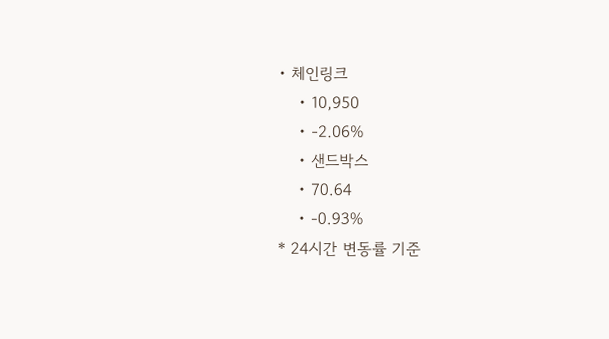• 체인링크
    • 10,950
    • -2.06%
    • 샌드박스
    • 70.64
    • -0.93%
* 24시간 변동률 기준